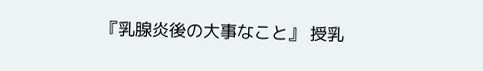『乳腺炎後の大事なこと』 授乳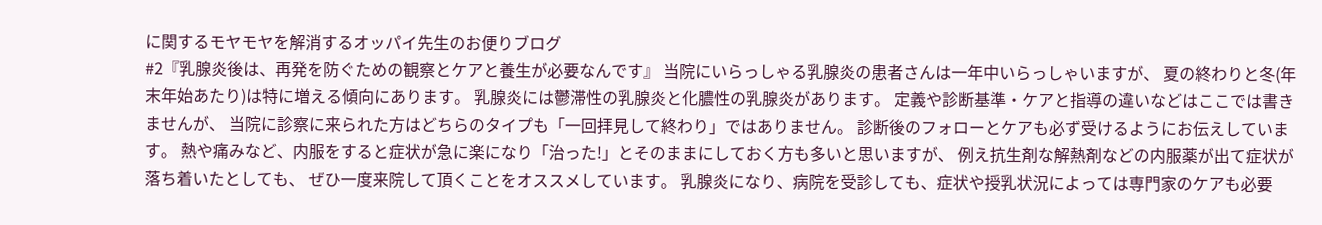に関するモヤモヤを解消するオッパイ先生のお便りブログ
#2『乳腺炎後は、再発を防ぐための観察とケアと養生が必要なんです』 当院にいらっしゃる乳腺炎の患者さんは一年中いらっしゃいますが、 夏の終わりと冬(年末年始あたり)は特に増える傾向にあります。 乳腺炎には鬱滞性の乳腺炎と化膿性の乳腺炎があります。 定義や診断基準・ケアと指導の違いなどはここでは書きませんが、 当院に診察に来られた方はどちらのタイプも「一回拝見して終わり」ではありません。 診断後のフォローとケアも必ず受けるようにお伝えしています。 熱や痛みなど、内服をすると症状が急に楽になり「治った!」とそのままにしておく方も多いと思いますが、 例え抗生剤な解熱剤などの内服薬が出て症状が落ち着いたとしても、 ぜひ一度来院して頂くことをオススメしています。 乳腺炎になり、病院を受診しても、症状や授乳状況によっては専門家のケアも必要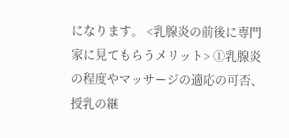になります。 <乳腺炎の前後に専門家に見てもらうメリット> ①乳腺炎の程度やマッサージの適応の可否、授乳の継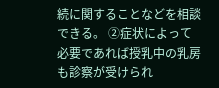続に関することなどを相談できる。 ②症状によって必要であれば授乳中の乳房も診察が受けられ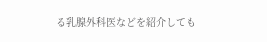る乳腺外科医などを紹介しても